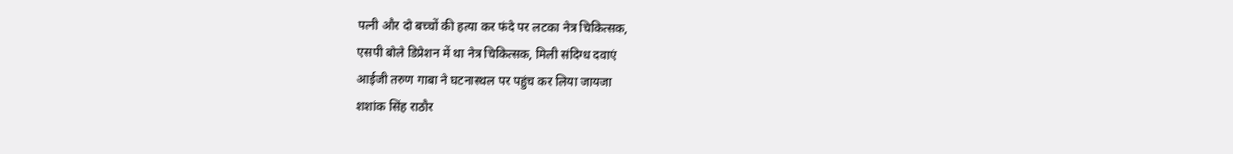पत्नी और दो बच्चों की हत्या कर फंदे पर लटका नेत्र चिकित्सक,
एसपी बोले डिप्रेशन में था नेत्र चिकित्सक, मिली संदिग्ध दवाएं
आईजी तरुण गाबा ने घटनास्थल पर पहुंच कर लिया जायजा
शशांक सिंह राठौर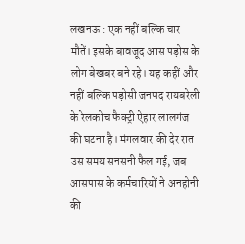लखनऊ : एक नहीं बल्कि चार मौतें। इसके बावजूद आस पड़ोस के लोग बेखबर बने रहे। यह कहीं और नहीं बल्कि पड़ोसी जनपद रायबरेली के रेलकोच फैक्ट्री ऐहार लालगंज की घटना है। मंगलवार की देर रात उस समय सनसनी फैल गई, जब आसपास के कर्मचारियों ने अनहोनी की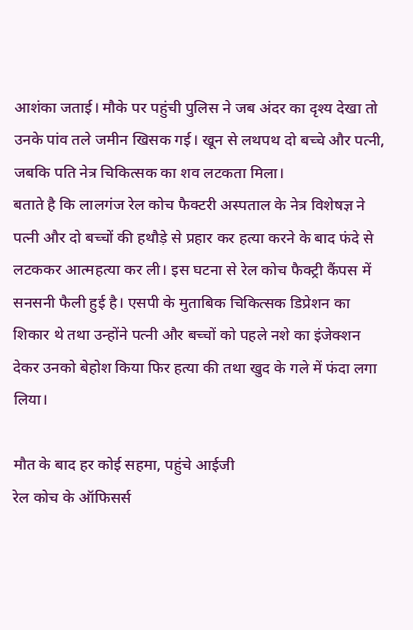आशंका जताई। मौके पर पहुंची पुलिस ने जब अंदर का दृश्य देखा तो उनके पांव तले जमीन खिसक गई। खून से लथपथ दो बच्चे और पत्नी, जबकि पति नेत्र चिकित्सक का शव लटकता मिला।
बताते है कि लालगंज रेल कोच फैक्टरी अस्पताल के नेत्र विशेषज्ञ ने पत्नी और दो बच्चों की हथौड़े से प्रहार कर हत्या करने के बाद फंदे से लटककर आत्महत्या कर ली। इस घटना से रेल कोच फैक्ट्री कैंपस में सनसनी फैली हुई है। एसपी के मुताबिक चिकित्सक डिप्रेशन का शिकार थे तथा उन्होंने पत्नी और बच्चों को पहले नशे का इंजेक्शन देकर उनको बेहोश किया फिर हत्या की तथा खुद के गले में फंदा लगा लिया।

मौत के बाद हर कोई सहमा, पहुंचे आईजी
रेल कोच के ऑफिसर्स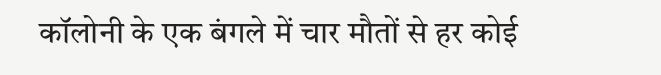कॉलोनी के एक बंगले में चार मौतों से हर कोई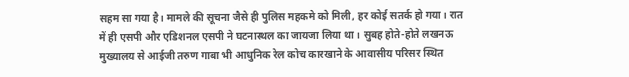सहम सा गया है। मामले की सूचना जैसे ही पुलिस महकमे को मिली, हर कोई सतर्क हो गया। रात में ही एसपी और एडिशनल एसपी ने घटनास्थल का जायजा लिया था। सुबह होते-होते लखनऊ मुख्यालय से आईजी तरुण गाबा भी आधुनिक रेल कोच कारखाने के आवासीय परिसर स्थित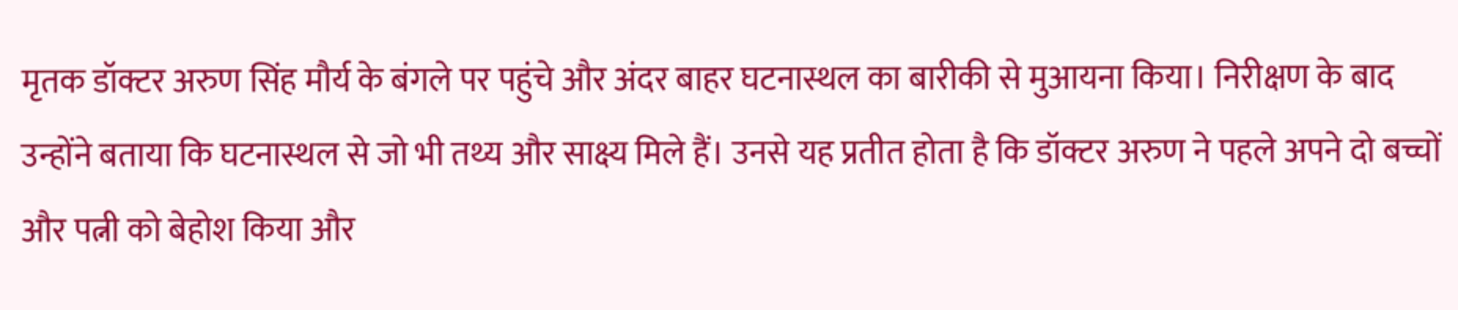मृतक डॉक्टर अरुण सिंह मौर्य के बंगले पर पहुंचे और अंदर बाहर घटनास्थल का बारीकी से मुआयना किया। निरीक्षण के बाद उन्होंने बताया कि घटनास्थल से जो भी तथ्य और साक्ष्य मिले हैं। उनसे यह प्रतीत होता है कि डॉक्टर अरुण ने पहले अपने दो बच्चों और पत्नी को बेहोश किया और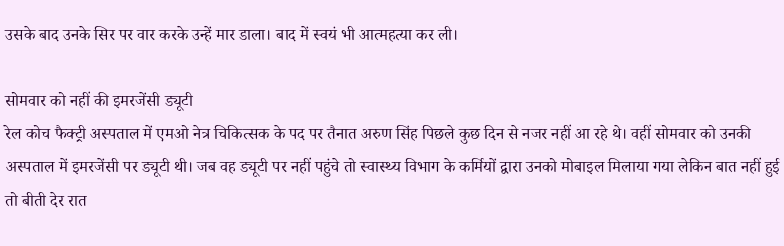उसके बाद उनके सिर पर वार करके उन्हें मार डाला। बाद में स्वयं भी आत्महत्या कर ली।

सोमवार को नहीं की इमरजेंसी ड्यूटी
रेल कोच फैक्ट्री अस्पताल में एमओ नेत्र चिकित्सक के पद पर तैनात अरुण सिंह पिछले कुछ दिन से नजर नहीं आ रहे थे। वहीं सोमवार को उनकी अस्पताल में इमरजेंसी पर ड्यूटी थी। जब वह ड्यूटी पर नहीं पहुंचे तो स्वास्थ्य विभाग के कर्मियों द्वारा उनको मोबाइल मिलाया गया लेकिन बात नहीं हुई तो बीती देर रात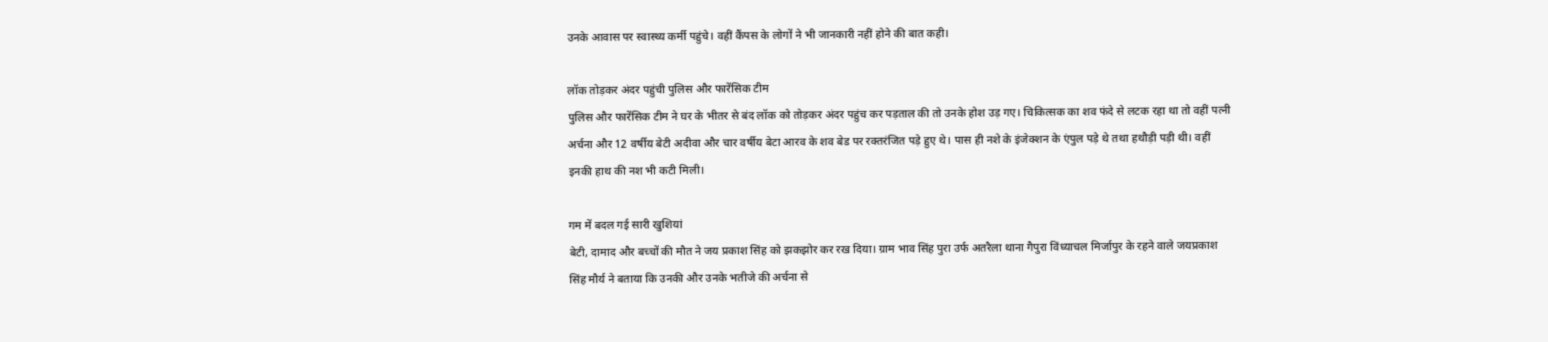उनके आवास पर स्वास्थ्य कर्मी पहुंचे। वहीं कैंपस के लोगों ने भी जानकारी नहीं होने की बात कही।

लॉक तोड़कर अंदर पहुंची पुलिस और फारेंसिक टीम
पुलिस और फारेंसिक टीम ने घर के भीतर से बंद लॉक को तोड़कर अंदर पहुंच कर पड़ताल की तो उनके होश उड़ गए। चिकित्सक का शव फंदे से लटक रहा था तो वहीं पत्नी अर्चना और 12 वर्षीय बेटी अदीवा और चार वर्षीय बेटा आरव के शव बेड पर रक्तरंजित पड़े हुए थे। पास ही नशे के इंजेक्शन के एंपुल पड़े थे तथा हथौड़ी पड़ी थी। वहीं इनकी हाथ की नश भी कटी मिली।

गम में बदल गई सारी खुशियां
बेटी, दामाद और बच्चों की मौत ने जय प्रकाश सिंह को झकझोर कर रख दिया। ग्राम भाव सिंह पुरा उर्फ अतरैला थाना गैपुरा विंध्याचल मिर्जापुर के रहने वाले जयप्रकाश सिंह मौर्य ने बताया कि उनकी और उनके भतीजे की अर्चना से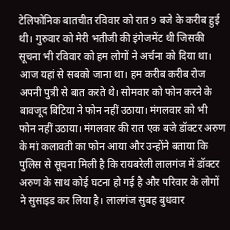टेलिफोनिक बातचीत रविवार को रात 9 बजे के करीब हुई थी। गुरुवार को मेरी भतीजी की इंगेजमेंट थी जिसकी सूचना भी रविवार को हम लोगों ने अर्चना को दिया था। आज यहां से सबको जाना था। हम करीब करीब रोज अपनी पुत्री से बात करते थे। सोमवार को फोन करने के बावजूद बिटिया ने फोन नहीं उठाया। मंगलवार को भी फोन नहीं उठाया। मंगलवार की रात एक बजे डॉक्टर अरुण के मां कलावती का फोन आया और उन्होंने बताया कि पुलिस से सूचना मिली है कि रायबरेली लालगंज में डॉक्टर अरुण के साथ कोई घटना हो गई है और परिवार के लोगों ने सुसाइड कर लिया है। लालगंज सुबह बुधवार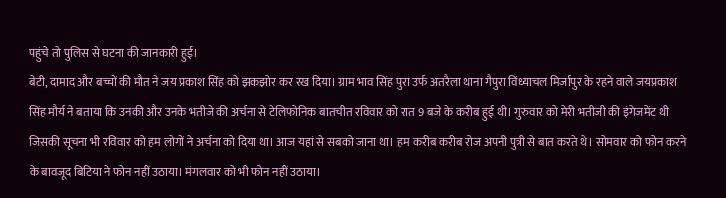पहुंचे तो पुलिस से घटना की जानकारी हुई।
बेटी, दामाद और बच्चों की मौत ने जय प्रकाश सिंह को झकझोर कर रख दिया। ग्राम भाव सिंह पुरा उर्फ अतरैला थाना गैपुरा विंध्याचल मिर्जापुर के रहने वाले जयप्रकाश सिंह मौर्य ने बताया कि उनकी और उनके भतीजे की अर्चना से टेलिफोनिक बातचीत रविवार को रात 9 बजे के करीब हुई थी। गुरुवार को मेरी भतीजी की इंगेजमेंट थी जिसकी सूचना भी रविवार को हम लोगों ने अर्चना को दिया था। आज यहां से सबको जाना था। हम करीब करीब रोज अपनी पुत्री से बात करते थे। सोमवार को फोन करने के बावजूद बिटिया ने फोन नहीं उठाया। मंगलवार को भी फोन नहीं उठाया।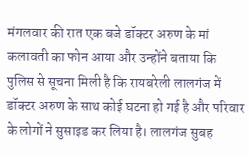मंगलवार की रात एक बजे डॉक्टर अरुण के मां कलावती का फोन आया और उन्होंने बताया कि पुलिस से सूचना मिली है कि रायबरेली लालगंज में डॉक्टर अरुण के साथ कोई घटना हो गई है और परिवार के लोगों ने सुसाइड कर लिया है। लालगंज सुबह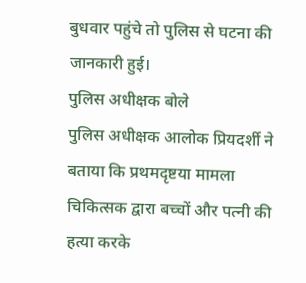बुधवार पहुंचे तो पुलिस से घटना की जानकारी हुई।
पुलिस अधीक्षक बोले
पुलिस अधीक्षक आलोक प्रियदर्शी ने बताया कि प्रथमदृष्टया मामला चिकित्सक द्वारा बच्चों और पत्नी की हत्या करके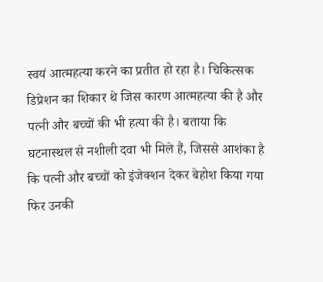स्वयं आत्महत्या करने का प्रतीत हो रहा है। चिकित्सक डिप्रेशन का शिकार थे जिस कारण आत्महत्या की है और पत्नी और बच्चों की भी हत्या की है। बताया कि घटनास्थल से नशीली दवा भी मिले हैं, जिससे आशंका है कि पत्नी और बच्चों को इंजेक्शन देकर बेहोश किया गया फिर उनकी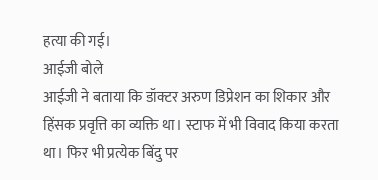हत्या की गई।
आईजी बोले
आईजी ने बताया कि डॉक्टर अरुण डिप्रेशन का शिकार और हिंसक प्रवृत्ति का व्यक्ति था। स्टाफ में भी विवाद किया करता था। फिर भी प्रत्येक बिंदु पर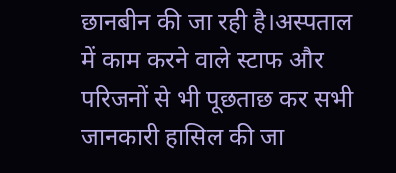छानबीन की जा रही है।अस्पताल में काम करने वाले स्टाफ और परिजनों से भी पूछताछ कर सभी जानकारी हासिल की जा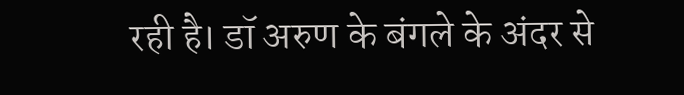रही है। डॉ अरुण के बंगले के अंदर से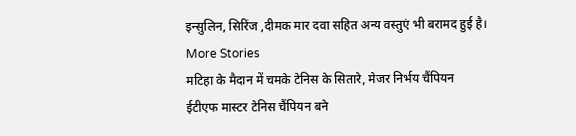इन्सुलिन, सिरिंज ,दीमक मार दवा सहित अन्य वस्तुएं भी बरामद हुई है।
More Stories
मटिहा के मैदान में चमके टेनिस के सितारे, मेजर निर्भय चैंपियन
ईटीएफ मास्टर टेनिस चैंपियन बने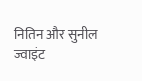नितिन और सुनील
ज्वाइंट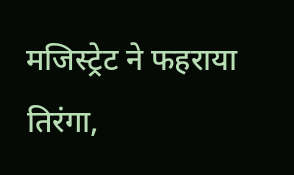मजिस्ट्रेट ने फहराया तिरंगा,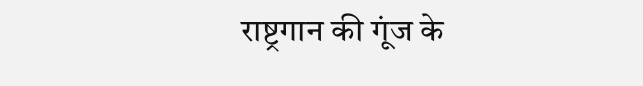राष्ट्रगान की गूंज के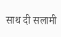साथ दी सलामी